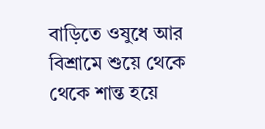বাড়িতে ওষুধে আর বিশ্রামে শুয়ে থেকে থেকে শান্ত হয়ে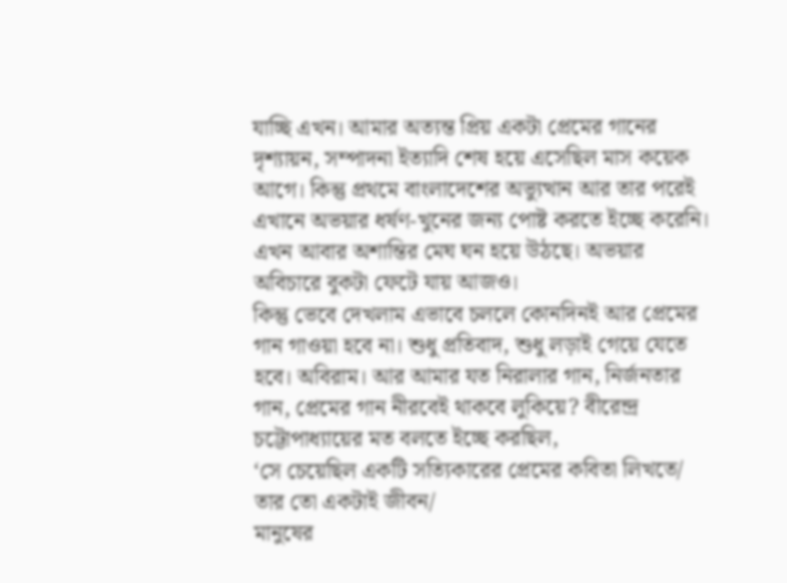যাচ্ছি এখন। আমার অত্যন্ত প্রিয় একটা প্রেমের গানের দৃশ্যায়ন, সম্পাদনা ইত্যাদি শেষ হয়ে এসেছিল মাস কয়েক আগে। কিন্তু প্রথমে বাংলাদেশের অভ্যুত্থান আর তার পরেই এখানে অভয়ার ধর্ষণ-খুনের জন্য পোষ্ট করতে ইচ্ছে করেনি। এখন আবার অশান্তির মেঘ ঘন হয়ে উঠছে। অভয়ার অবিচারে বুকটা ফেটে যায় আজও।
কিন্তু ভেবে দেখলাম এভাবে চললে কোনদিনই আর প্রেমের গান গাওয়া হবে না। শুধু প্রতিবাদ, শুধু লড়াই গেয়ে যেতে হবে। অবিরাম। আর আমার যত নিরালার গান, নির্জনতার গান, প্রেমের গান নীরবেই থাকবে লুকিয়ে? বীরেন্দ্র চট্টোপাধ্যায়ের মত বলতে ইচ্ছে করছিল,
‘সে চেয়েছিল একটি সত্যিকারের প্রেমের কবিতা লিখতে/ তার তো একটাই জীবন/
মানুষের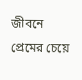জীবনে প্রেমের চেয়ে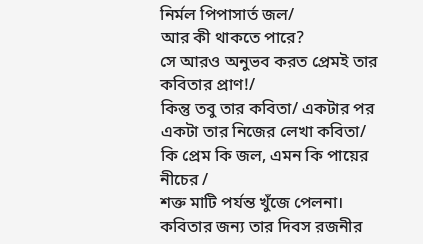নির্মল পিপাসার্ত জল/
আর কী থাকতে পারে?
সে আরও অনুভব করত প্রেমই তার কবিতার প্রাণ!/
কিন্তু তবু তার কবিতা/ একটার পর একটা তার নিজের লেখা কবিতা/
কি প্রেম কি জল, এমন কি পায়ের নীচের /
শক্ত মাটি পর্যন্ত খুঁজে পেলনা।
কবিতার জন্য তার দিবস রজনীর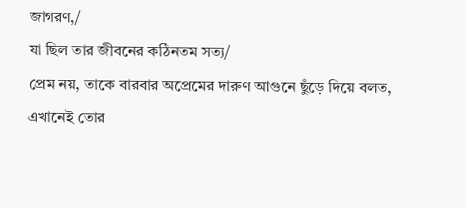জাগরণ,/
যা ছিল তার জীবনের কঠিনতম সত্য/
প্রেম নয়, তাকে বারবার অপ্রেমের দারুণ আগুনে ছুঁড়ে দিয়ে বলত,
এখানেই তোর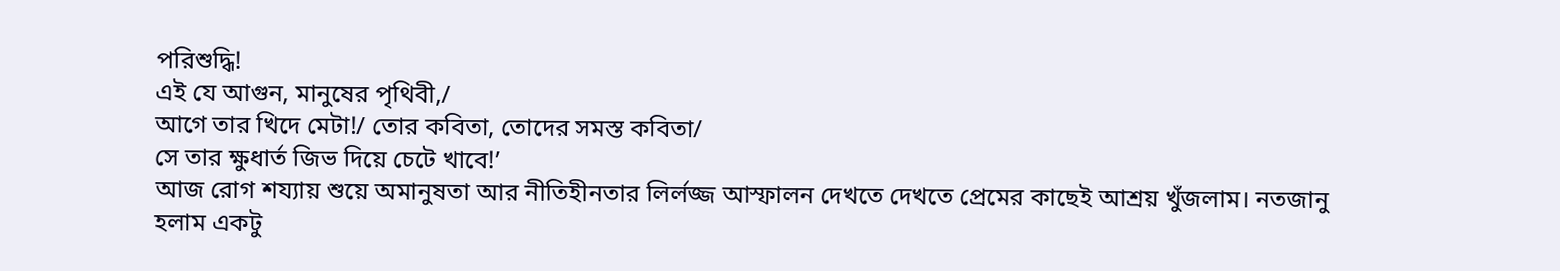পরিশুদ্ধি!
এই যে আগুন, মানুষের পৃথিবী,/
আগে তার খিদে মেটা!/ তোর কবিতা, তোদের সমস্ত কবিতা/
সে তার ক্ষুধার্ত জিভ দিয়ে চেটে খাবে!’
আজ রোগ শয্যায় শুয়ে অমানুষতা আর নীতিহীনতার লির্লজ্জ আস্ফালন দেখতে দেখতে প্রেমের কাছেই আশ্রয় খুঁজলাম। নতজানু হলাম একটু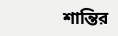শান্তির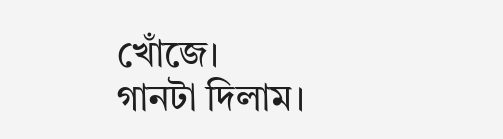খোঁজে।
গানটা দিলাম।